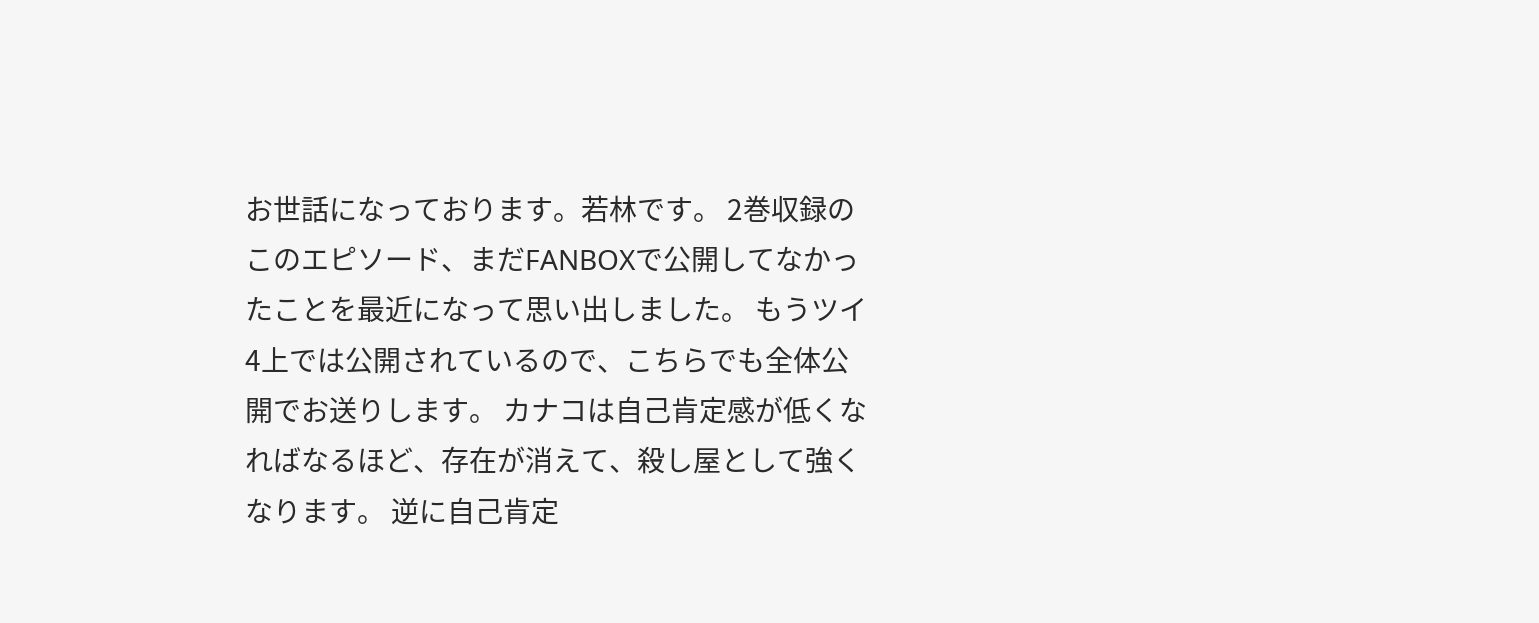お世話になっております。若林です。 2巻収録のこのエピソード、まだFANBOXで公開してなかったことを最近になって思い出しました。 もうツイ4上では公開されているので、こちらでも全体公開でお送りします。 カナコは自己肯定感が低くなればなるほど、存在が消えて、殺し屋として強くなります。 逆に自己肯定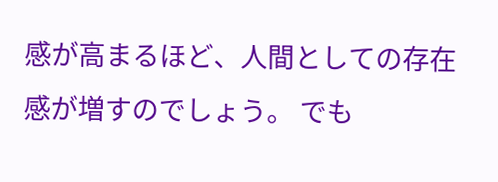感が高まるほど、人間としての存在感が増すのでしょう。 でも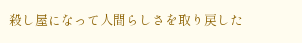殺し屋になって人間らしさを取り戻した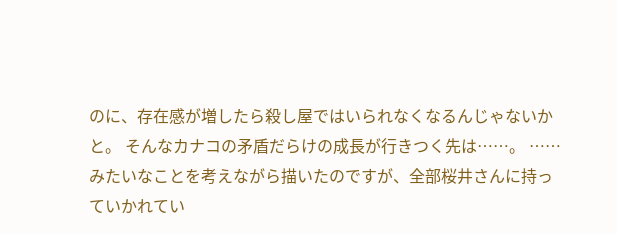のに、存在感が増したら殺し屋ではいられなくなるんじゃないかと。 そんなカナコの矛盾だらけの成長が行きつく先は……。 ……みたいなことを考えながら描いたのですが、全部桜井さんに持っていかれてい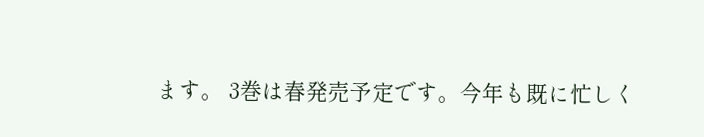ます。 3巻は春発売予定です。今年も既に忙しく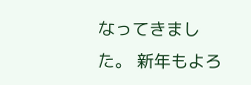なってきました。 新年もよろ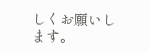しくお願いします。